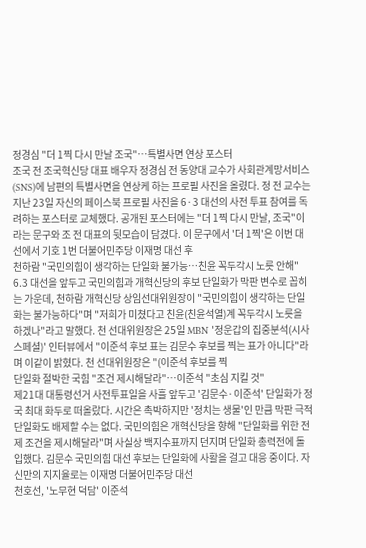정경심 "더 1찍 다시 만날 조국"…특별사면 연상 포스터
조국 전 조국혁신당 대표 배우자 정경심 전 동양대 교수가 사회관계망서비스(SNS)에 남편의 특별사면을 연상케 하는 프로필 사진을 올렸다. 정 전 교수는 지난 23일 자신의 페이스북 프로필 사진을 6·3 대선의 사전 투표 참여를 독려하는 포스터로 교체했다. 공개된 포스터에는 "더 1찍 다시 만날, 조국"이라는 문구와 조 전 대표의 뒷모습이 담겼다. 이 문구에서 '더 1찍'은 이번 대선에서 기호 1번 더불어민주당 이재명 대선 후
천하람 "국민의힘이 생각하는 단일화 불가능…친윤 꼭두각시 노릇 안해"
6.3 대선을 앞두고 국민의힘과 개혁신당의 후보 단일화가 막판 변수로 꼽히는 가운데, 천하람 개혁신당 상임선대위원장이 "국민의힘이 생각하는 단일화는 불가능하다"며 "저희가 미쳤다고 친윤(친윤석열)계 꼭두각시 노릇을 하겠나"라고 말했다. 천 선대위원장은 25일 MBN '정운갑의 집중분석(시사스페셜)' 인터뷰에서 "이준석 후보 표는 김문수 후보를 찍는 표가 아니다"라며 이같이 밝혔다. 천 선대위원장은 "(이준석 후보를 찍
단일화 절박한 국힘 "조건 제시해달라"…이준석 "초심 지킬 것"
제21대 대통령선거 사전투표일을 사흘 앞두고 '김문수·이준석' 단일화가 정국 최대 화두로 떠올랐다. 시간은 촉박하지만 '정치는 생물'인 만큼 막판 극적 단일화도 배제할 수는 없다. 국민의힘은 개혁신당을 향해 "단일화를 위한 전제 조건을 제시해달라"며 사실상 백지수표까지 던지며 단일화 총력전에 돌입했다. 김문수 국민의힘 대선 후보는 단일화에 사활을 걸고 대응 중이다. 자신만의 지지율로는 이재명 더불어민주당 대선
천호선, '노무현 덕담' 이준석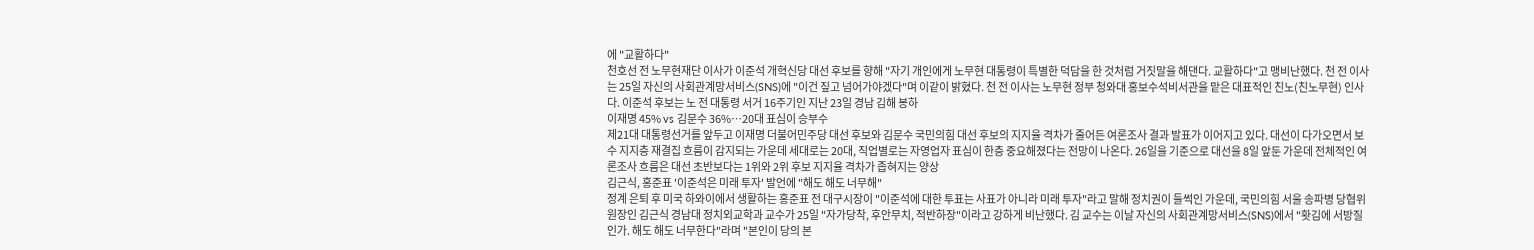에 "교활하다"
천호선 전 노무현재단 이사가 이준석 개혁신당 대선 후보를 향해 "자기 개인에게 노무현 대통령이 특별한 덕담을 한 것처럼 거짓말을 해댄다. 교활하다"고 맹비난했다. 천 전 이사는 25일 자신의 사회관계망서비스(SNS)에 "이건 짚고 넘어가야겠다"며 이같이 밝혔다. 천 전 이사는 노무현 정부 청와대 홍보수석비서관을 맡은 대표적인 친노(친노무현) 인사다. 이준석 후보는 노 전 대통령 서거 16주기인 지난 23일 경남 김해 봉하
이재명 45% vs 김문수 36%…20대 표심이 승부수
제21대 대통령선거를 앞두고 이재명 더불어민주당 대선 후보와 김문수 국민의힘 대선 후보의 지지율 격차가 줄어든 여론조사 결과 발표가 이어지고 있다. 대선이 다가오면서 보수 지지층 재결집 흐름이 감지되는 가운데 세대로는 20대, 직업별로는 자영업자 표심이 한층 중요해졌다는 전망이 나온다. 26일을 기준으로 대선을 8일 앞둔 가운데 전체적인 여론조사 흐름은 대선 초반보다는 1위와 2위 후보 지지율 격차가 좁혀지는 양상
김근식, 홍준표 '이준석은 미래 투자' 발언에 "해도 해도 너무해"
정계 은퇴 후 미국 하와이에서 생활하는 홍준표 전 대구시장이 "이준석에 대한 투표는 사표가 아니라 미래 투자"라고 말해 정치권이 들썩인 가운데, 국민의힘 서울 송파병 당협위원장인 김근식 경남대 정치외교학과 교수가 25일 "자가당착, 후안무치, 적반하장"이라고 강하게 비난했다. 김 교수는 이날 자신의 사회관계망서비스(SNS)에서 "홧김에 서방질인가. 해도 해도 너무한다"라며 "본인이 당의 본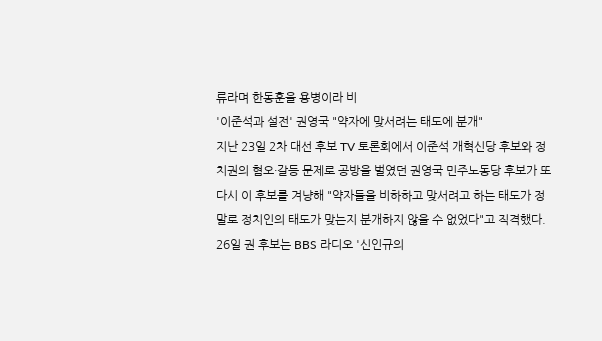류라며 한동훈을 용병이라 비
'이준석과 설전' 권영국 "약자에 맞서려는 태도에 분개"
지난 23일 2차 대선 후보 TV 토론회에서 이준석 개혁신당 후보와 정치권의 혐오·갈등 문제로 공방을 벌였던 권영국 민주노동당 후보가 또다시 이 후보를 겨냥해 "약자들을 비하하고 맞서려고 하는 태도가 정말로 정치인의 태도가 맞는지 분개하지 않을 수 없었다"고 직격했다. 26일 권 후보는 BBS 라디오 '신인규의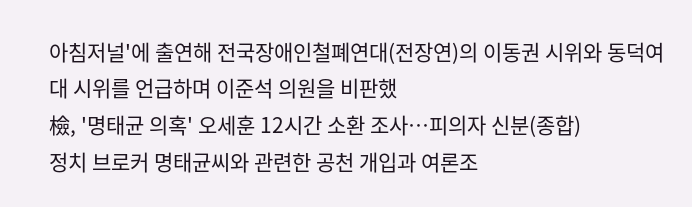아침저널'에 출연해 전국장애인철폐연대(전장연)의 이동권 시위와 동덕여대 시위를 언급하며 이준석 의원을 비판했
檢, '명태균 의혹' 오세훈 12시간 소환 조사…피의자 신분(종합)
정치 브로커 명태균씨와 관련한 공천 개입과 여론조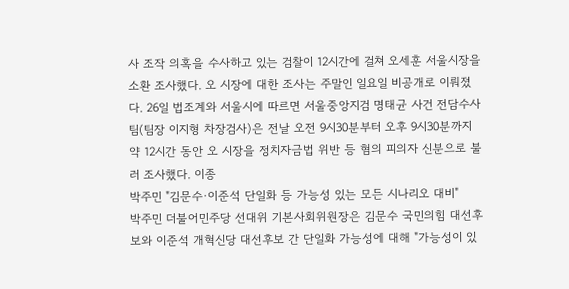사 조작 의혹을 수사하고 있는 검찰이 12시간에 걸쳐 오세훈 서울시장을 소환 조사했다. 오 시장에 대한 조사는 주말인 일요일 비공개로 이뤄졌다. 26일 법조계와 서울시에 따르면 서울중앙지검 명태균 사건 전담수사팀(팀장 이지형 차장검사)은 전날 오전 9시30분부터 오후 9시30분까지 약 12시간 동안 오 시장을 정치자금법 위반 등 혐의 피의자 신분으로 불러 조사했다. 이종
박주민 "김문수·이준석 단일화 등 가능성 있는 모든 시나리오 대비"
박주민 더불어민주당 선대위 기본사회위원장은 김문수 국민의힘 대선후보와 이준석 개혁신당 대선후보 간 단일화 가능성에 대해 "가능성이 있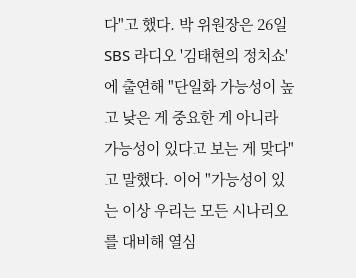다"고 했다. 박 위원장은 26일 SBS 라디오 '김태현의 정치쇼'에 출연해 "단일화 가능성이 높고 낮은 게 중요한 게 아니라 가능성이 있다고 보는 게 맞다"고 말했다. 이어 "가능성이 있는 이상 우리는 모든 시나리오를 대비해 열심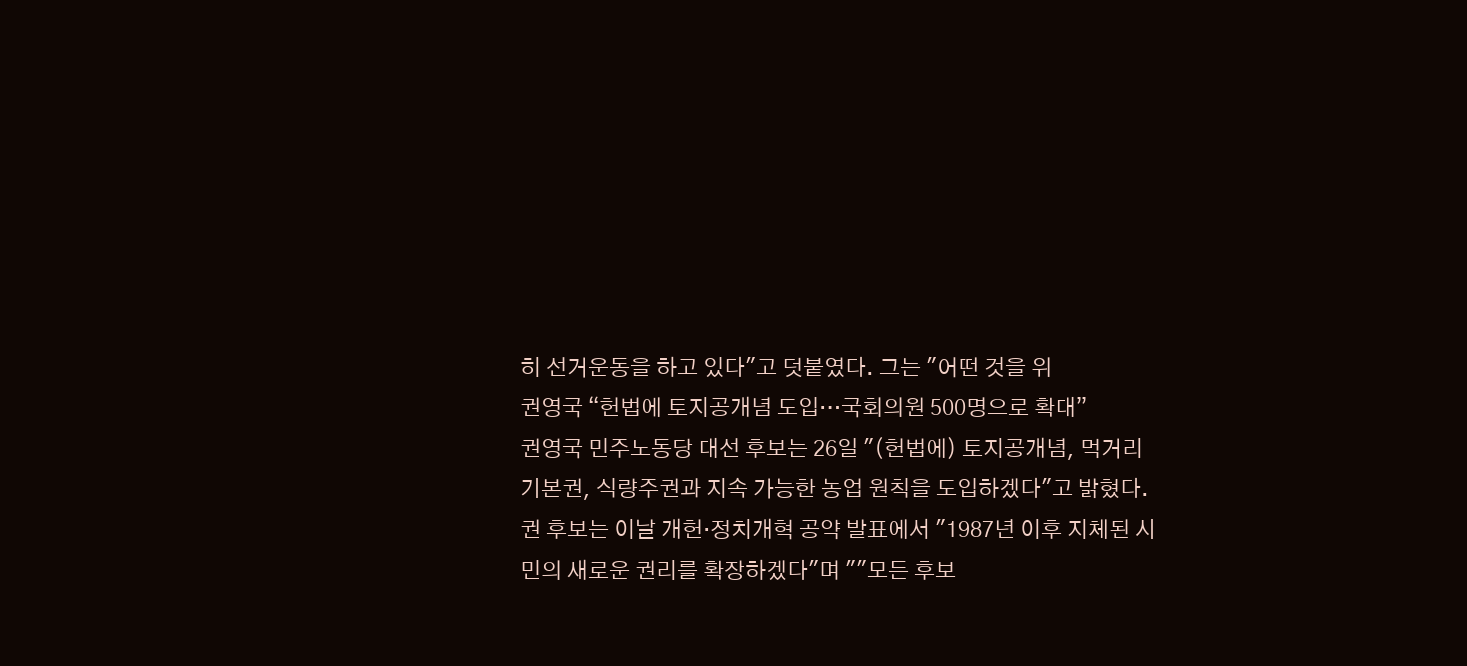히 선거운동을 하고 있다"고 덧붙였다. 그는 "어떤 것을 위
권영국 “헌법에 토지공개념 도입…국회의원 500명으로 확대”
권영국 민주노동당 대선 후보는 26일 "(헌법에) 토지공개념, 먹거리 기본권, 식량주권과 지속 가능한 농업 원칙을 도입하겠다"고 밝혔다. 권 후보는 이날 개헌·정치개혁 공약 발표에서 "1987년 이후 지체된 시민의 새로운 권리를 확장하겠다"며 ""모든 후보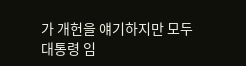가 개헌을 얘기하지만 모두 대통령 임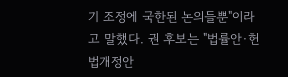기 조정에 국한된 논의들뿐"이라고 말했다. 권 후보는 "법률안·헌법개정안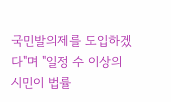국민발의제를 도입하겠다"며 "일정 수 이상의 시민이 법률